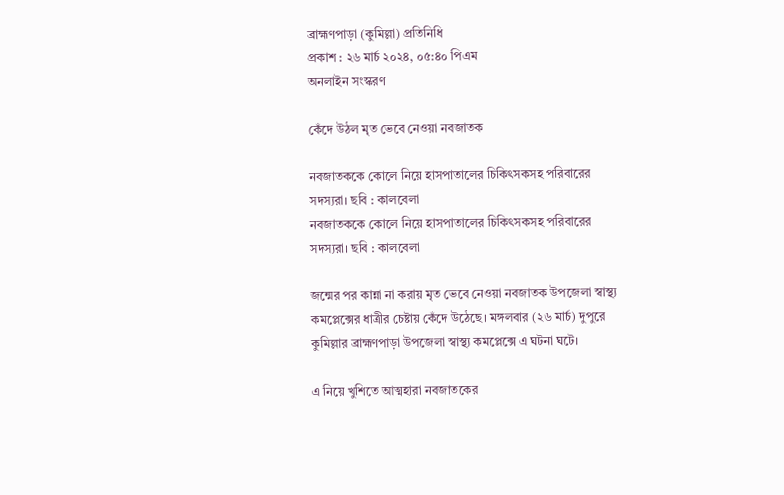ব্রাহ্মণপাড়া (কুমিল্লা) প্রতিনিধি
প্রকাশ : ২৬ মার্চ ২০২৪, ০৫:৪০ পিএম
অনলাইন সংস্করণ

কেঁদে উঠল মৃত ভেবে নেওয়া নবজাতক

নবজাতককে কোলে নিয়ে হাসপাতালের চিকিৎসকসহ পরিবারের সদস্যরা। ছবি : কালবেলা
নবজাতককে কোলে নিয়ে হাসপাতালের চিকিৎসকসহ পরিবারের সদস্যরা। ছবি : কালবেলা

জন্মের পর কান্না না করায় মৃত ভেবে নেওয়া নবজাতক উপজেলা স্বাস্থ্য কমপ্লেক্সের ধাত্রীর চেষ্টায় কেঁদে উঠেছে। মঙ্গলবার (২৬ মার্চ) দুপুরে কুমিল্লার ব্রাহ্মণপাড়া উপজেলা স্বাস্থ্য কমপ্লেক্সে এ ঘটনা ঘটে।

এ নিয়ে খুশিতে আত্মহারা নবজাতকের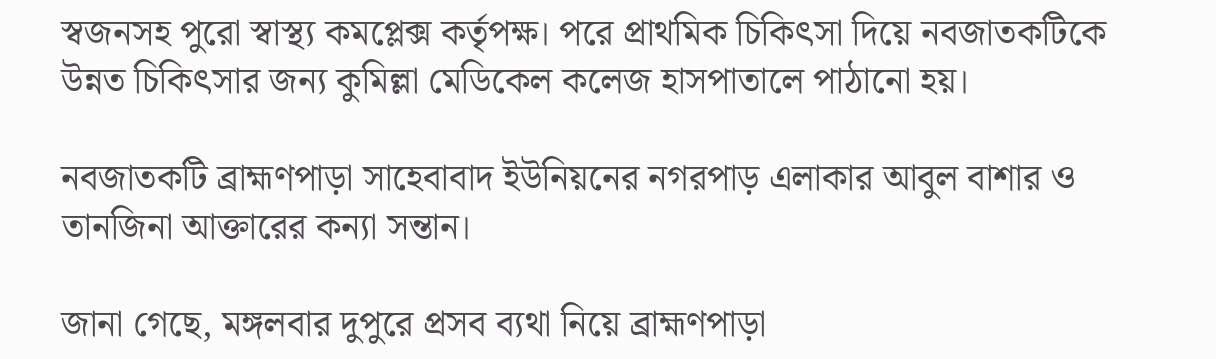স্বজনসহ পুরো স্বাস্থ্য কমপ্লেক্স কর্তৃপক্ষ। পরে প্রাথমিক চিকিৎসা দিয়ে নবজাতকটিকে উন্নত চিকিৎসার জন্য কুমিল্লা মেডিকেল কলেজ হাসপাতালে পাঠানো হয়।

নবজাতকটি ব্রাহ্মণপাড়া সাহেবাবাদ ইউনিয়নের নগরপাড় এলাকার আবুল বাশার ও তানজিনা আক্তারের কন্যা সন্তান।

জানা গেছে, মঙ্গলবার দুপুরে প্রসব ব্যথা নিয়ে ব্রাহ্মণপাড়া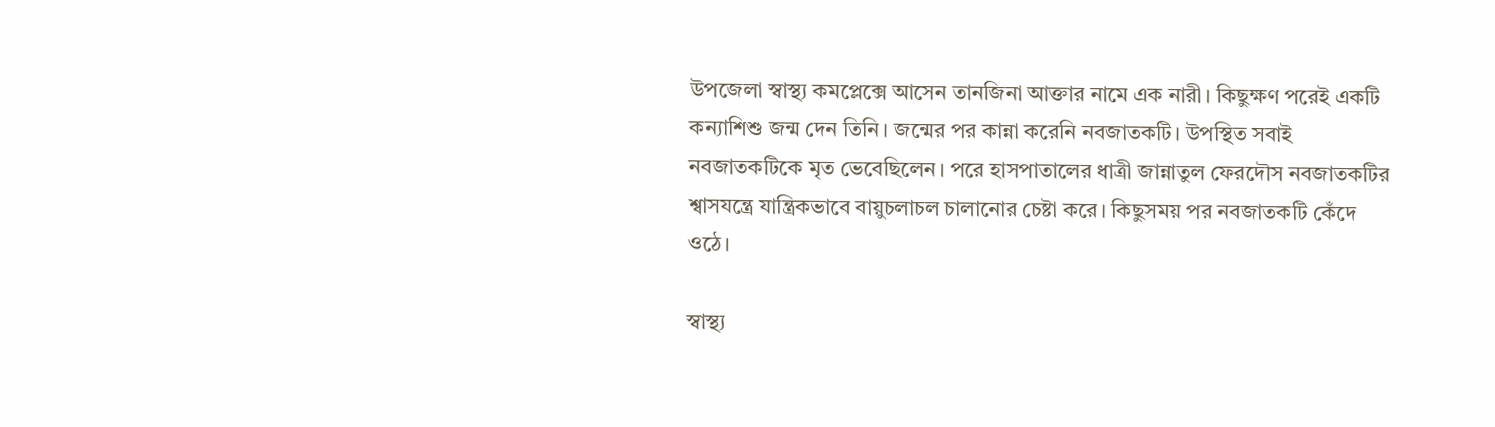উপজেলা স্বাস্থ্য কমপ্লেক্সে আসেন তানজিনা আক্তার নামে এক নারী। কিছুক্ষণ পরেই একটি কন্যাশিশু জন্ম দেন তিনি। জন্মের পর কান্না করেনি নবজাতকটি। উপস্থিত সবাই নবজাতকটিকে মৃত ভেবেছিলেন। পরে হাসপাতালের ধাত্রী জান্নাতুল ফেরদৌস নবজাতকটির শ্বাসযন্ত্রে যান্ত্রিকভাবে বায়ুচলাচল চালানোর চেষ্টা করে। কিছুসময় পর নবজাতকটি কেঁদে ওঠে।

স্বাস্থ্য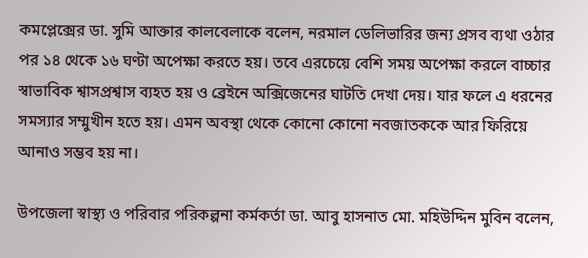কমপ্লেক্সের ডা. সুমি আক্তার কালবেলাকে বলেন, নরমাল ডেলিভারির জন্য প্রসব ব্যথা ওঠার পর ১৪ থেকে ১৬ ঘণ্টা অপেক্ষা করতে হয়। তবে এরচেয়ে বেশি সময় অপেক্ষা করলে বাচ্চার স্বাভাবিক শ্বাসপ্রশ্বাস ব্যহত হয় ও ব্রেইনে অক্সিজেনের ঘাটতি দেখা দেয়। যার ফলে এ ধরনের সমস্যার সম্মুখীন হতে হয়। এমন অবস্থা থেকে কোনো কোনো নবজাতককে আর ফিরিয়ে আনাও সম্ভব হয় না।

উপজেলা স্বাস্থ্য ও পরিবার পরিকল্পনা কর্মকর্তা ডা. আবু হাসনাত মো. মহিউদ্দিন মুবিন বলেন,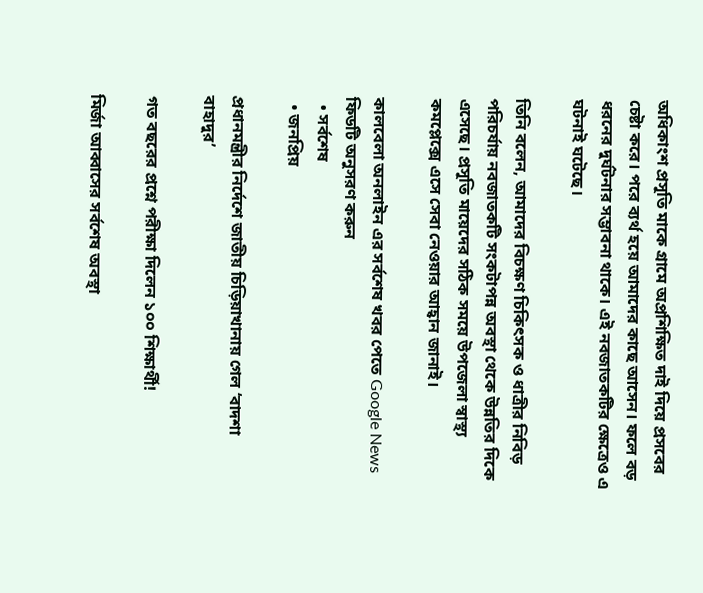অধিকাংশ প্রসূতি মাকে গ্রামে অপ্রশিক্ষিত দাই দিয়ে প্রসবের চেষ্টা করে। পরে ব্যর্থ হয়ে আমাদের কাছে আসেন। ফলে বড় ধরনের দুর্ঘটনার সম্ভাবনা থাকে। এই নবজাতকটির ক্ষেত্রেও এ ঘটনাই ঘটেছে।

তিনি বলেন, আমাদের বিচক্ষণ চিকিৎসক ও ধাত্রীর নিবিড় পরিচর্যায় নবজাতকটি সংকটাপন্ন অবস্থা থেকে উন্নতির দিকে এসেছে। প্রসূতি মায়েদের সঠিক সময়ে উপজেলা স্বাস্থ্য কমপ্লেক্সে এসে সেবা নেওয়ার আহ্বান জানাই।

কালবেলা অনলাইন এর সর্বশেষ খবর পেতে Google News ফিডটি অনুসরণ করুন
  • সর্বশেষ
  • জনপ্রিয়

প্রধানমন্ত্রীর নির্দেশে জাতীয় চিড়িয়াখানায় গেল ‘বাদশা বাহাদুর’

গত বছরের প্রশ্নে পরীক্ষা দিলেন ১০০ শিক্ষার্থী!

মির্জা আব্বাসের সর্বশেষ অবস্থা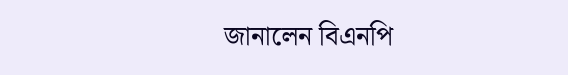জানালেন বিএনপি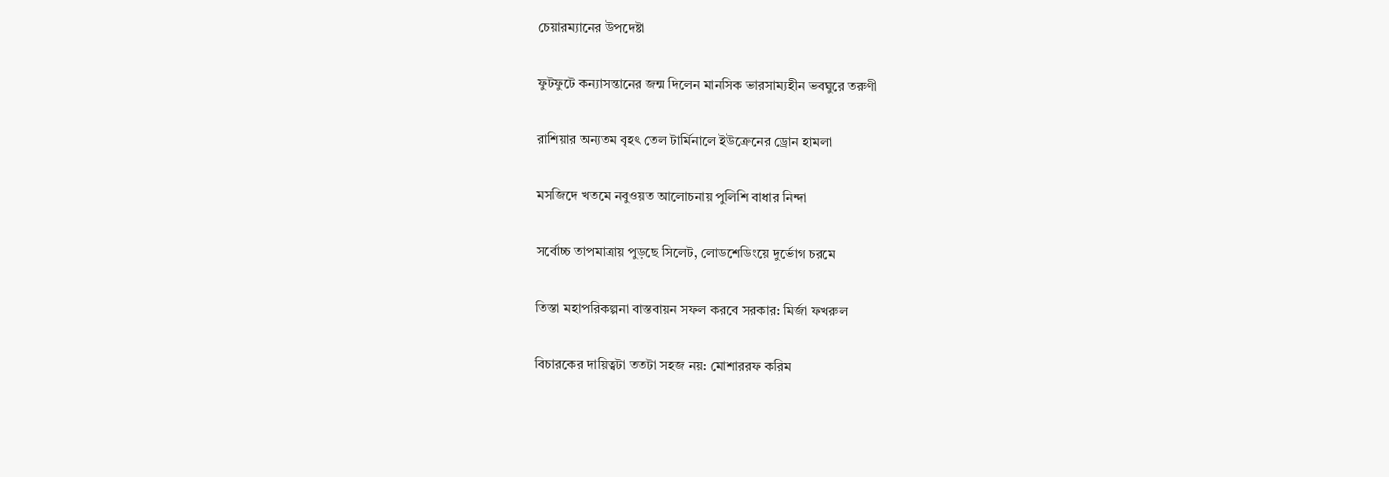চেয়ারম্যানের উপদেষ্টা

ফুটফুটে কন্যাসন্তানের জন্ম দিলেন মানসিক ভারসাম্যহীন ভবঘুরে তরুণী

রাশিয়ার অন্যতম বৃহৎ তেল টার্মিনালে ইউক্রেনের ড্রোন হামলা

মসজিদে খতমে নবুওয়ত আলোচনায় পুলিশি বাধার নিন্দা

সর্বোচ্চ তাপমাত্রায় পুড়ছে সিলেট, লোডশেডিংয়ে দুর্ভোগ চরমে

তিস্তা মহাপরিকল্পনা বাস্তবায়ন সফল করবে সরকার: মির্জা ফখরুল

বিচারকের দায়িত্বটা ততটা সহজ নয়: মোশাররফ করিম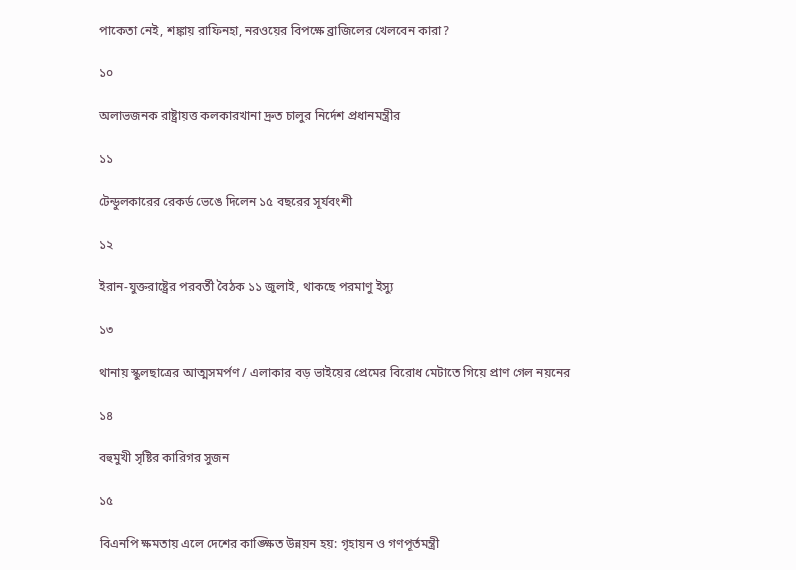পাকেতা নেই, শঙ্কায় রাফিনহা, নরওয়ের বিপক্ষে ব্রাজিলের খেলবেন কারা?

১০

অলাভজনক রাষ্ট্রায়ত্ত কলকারখানা দ্রুত চালুর নির্দেশ প্রধানমন্ত্রীর

১১

টেন্ডুলকারের রেকর্ড ভেঙে দিলেন ১৫ বছরের সূর্যবংশী

১২

ইরান-যুক্তরাষ্ট্রের পরবর্তী বৈঠক ১১ জুলাই, থাকছে পরমাণু ইস্যু

১৩

থানায় স্কুলছাত্রের আত্মসমর্পণ / এলাকার বড় ভাইয়ের প্রেমের বিরোধ মেটাতে গিয়ে প্রাণ গেল নয়নের

১৪

বহুমুখী সৃষ্টির কারিগর সুজন

১৫

বিএনপি ক্ষমতায় এলে দেশের কাঙ্ক্ষিত উন্নয়ন হয়: গৃহায়ন ও গণপূর্তমন্ত্রী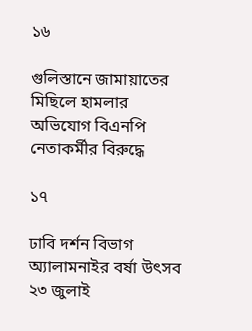১৬

গুলিস্তানে জামায়াতের মিছিলে হামলার অভিযোগ বিএনপি নেতাকর্মীর বিরুদ্ধে

১৭

ঢাবি দর্শন বিভাগ অ্যালামনাইর বর্ষা উৎসব ২৩ জুলাই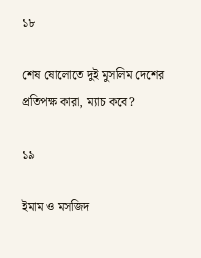১৮

শেষ ষোলোতে দুই মুসলিম দেশের প্রতিপক্ষ কারা, ম্যাচ কবে?

১৯

ইমাম ও মসজিদ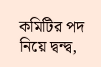কমিটির পদ নিয়ে দ্বন্দ্ব,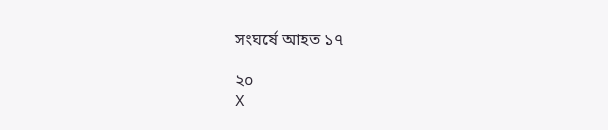সংঘর্ষে আহত ১৭

২০
X